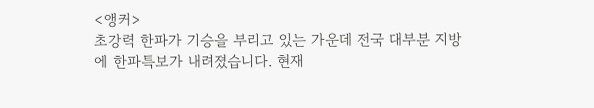<앵커>
초강력 한파가 기승을 부리고 있는 가운데 전국 대부분 지방에 한파특보가 내려졌습니다. 현재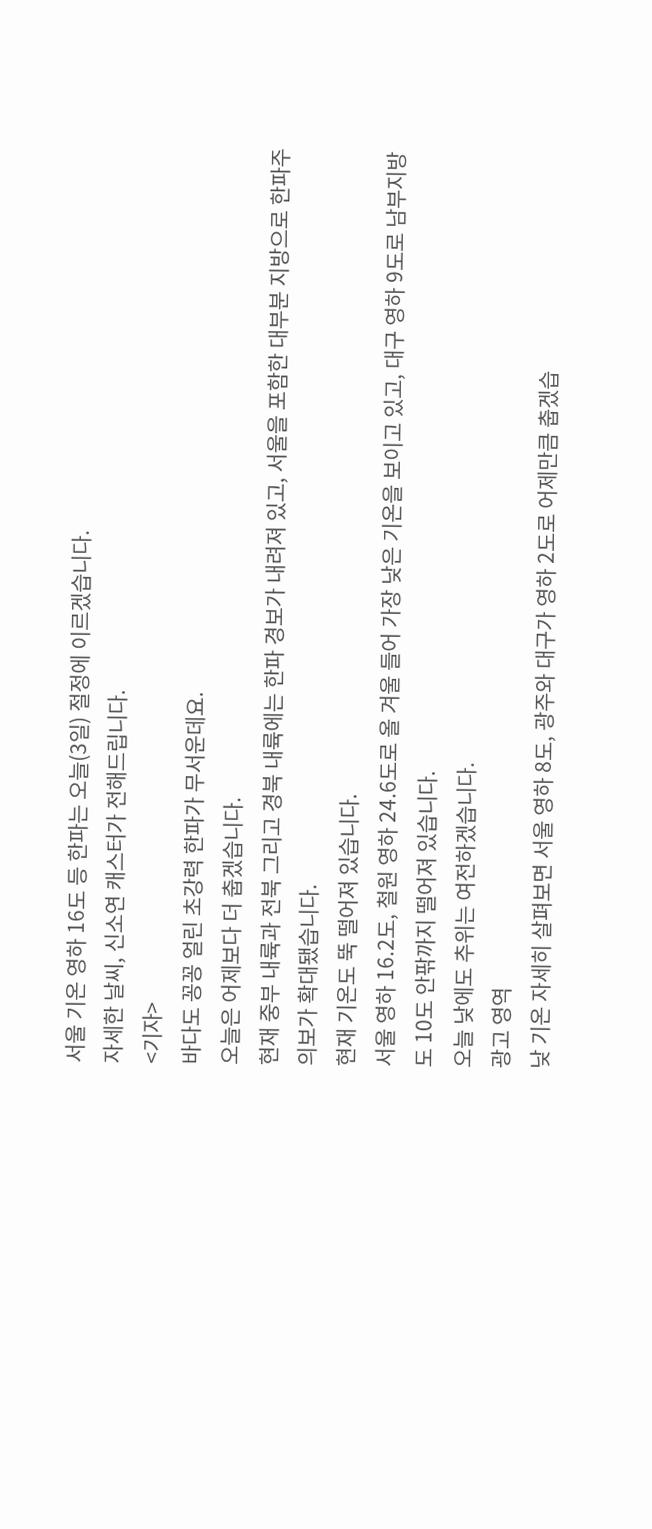서울 기온 영하 16도 등 한파는 오늘(3일) 절정에 이르겠습니다.
자세한 날씨, 신소연 캐스터가 전해드립니다.
<기자>
바다도 꽁꽁 얼린 초강력 한파가 무서운데요.
오늘은 어제보다 더 춥겠습니다.
현재 중부 내륙과 전북 그리고 경북 내륙에는 한파 경보가 내려져 있고, 서울을 포함한 대부분 지방으로 한파주의보가 확대됐습니다.
현재 기온도 뚝 떨어져 있습니다.
서울 영하 16.2도, 철원 영하 24.6도로 올 겨울 들어 가장 낮은 기온을 보이고 있고, 대구 영하 9도로 남부지방도 10도 안팎까지 떨어져 있습니다.
오늘 낮에도 추위는 여전하겠습니다.
광고 영역
낮 기온 자세히 살펴보면 서울 영하 8도, 광주와 대구가 영하 2도로 어제만큼 춥겠습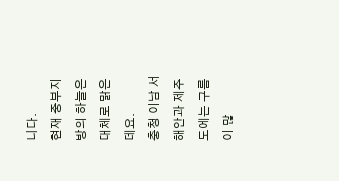니다.
현재 중부지방의 하늘은 대체로 맑은데요.
충청 이남 서해안과 제주도에는 구름이 많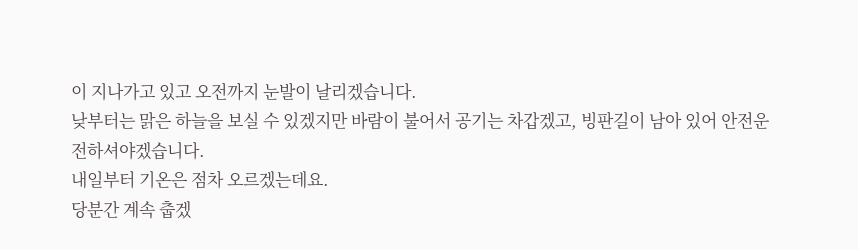이 지나가고 있고 오전까지 눈발이 날리겠습니다.
낮부터는 맑은 하늘을 보실 수 있겠지만 바람이 불어서 공기는 차갑겠고, 빙판길이 남아 있어 안전운전하셔야겠습니다.
내일부터 기온은 점차 오르겠는데요.
당분간 계속 춥겠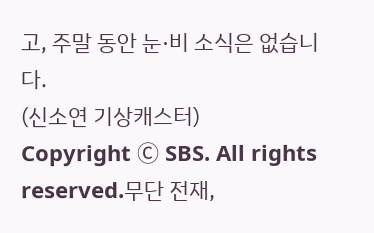고, 주말 동안 눈·비 소식은 없습니다.
(신소연 기상캐스터)
Copyright Ⓒ SBS. All rights reserved.무단 전재,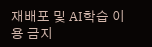재배포 및 AI학습 이용 금지